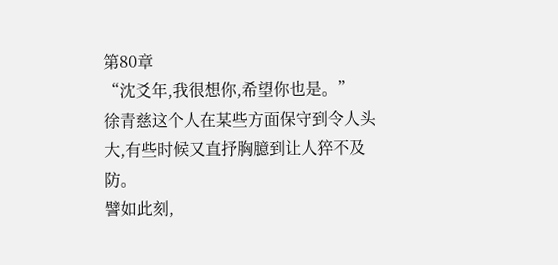第80章
“沈爻年,我很想你,希望你也是。”
徐青慈这个人在某些方面保守到令人头大,有些时候又直抒胸臆到让人猝不及防。
譬如此刻,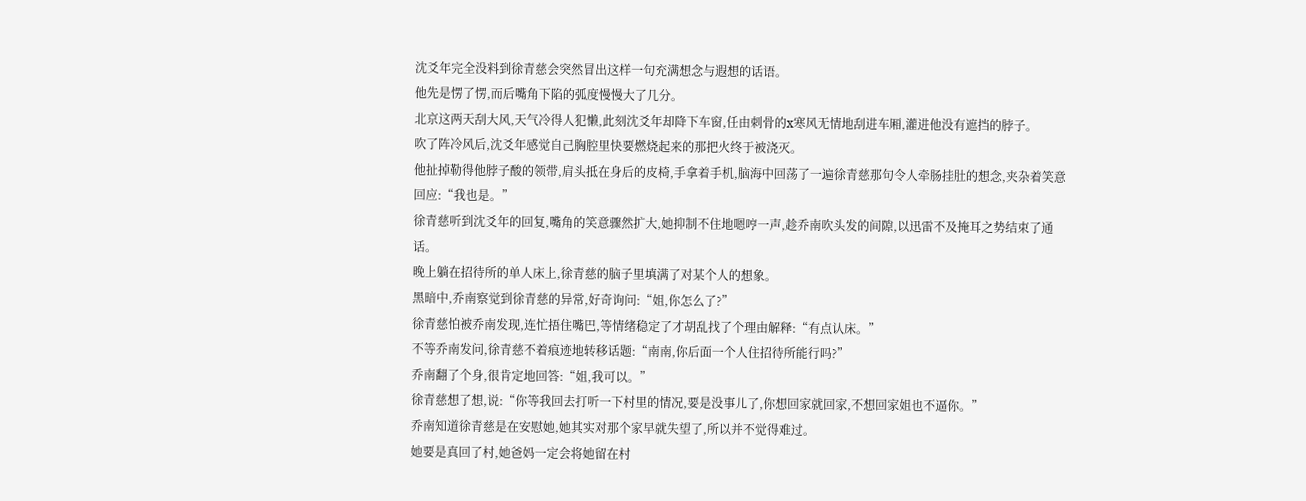沈爻年完全没料到徐青慈会突然冒出这样一句充满想念与遐想的话语。
他先是愣了愣,而后嘴角下陷的弧度慢慢大了几分。
北京这两天刮大风,天气冷得人犯懒,此刻沈爻年却降下车窗,任由刺骨的x寒风无情地刮进车厢,灌进他没有遮挡的脖子。
吹了阵冷风后,沈爻年感觉自己胸腔里快要燃烧起来的那把火终于被浇灭。
他扯掉勒得他脖子酸的领带,肩头抵在身后的皮椅,手拿着手机,脑海中回荡了一遍徐青慈那句令人牵肠挂肚的想念,夹杂着笑意回应:“我也是。”
徐青慈听到沈爻年的回复,嘴角的笑意骤然扩大,她抑制不住地嗯哼一声,趁乔南吹头发的间隙,以迅雷不及掩耳之势结束了通话。
晚上躺在招待所的单人床上,徐青慈的脑子里填满了对某个人的想象。
黑暗中,乔南察觉到徐青慈的异常,好奇询问:“姐,你怎么了?”
徐青慈怕被乔南发现,连忙捂住嘴巴,等情绪稳定了才胡乱找了个理由解释:“有点认床。”
不等乔南发问,徐青慈不着痕迹地转移话题:“南南,你后面一个人住招待所能行吗?”
乔南翻了个身,很肯定地回答:“姐,我可以。”
徐青慈想了想,说:“你等我回去打听一下村里的情况,要是没事儿了,你想回家就回家,不想回家姐也不逼你。”
乔南知道徐青慈是在安慰她,她其实对那个家早就失望了,所以并不觉得难过。
她要是真回了村,她爸妈一定会将她留在村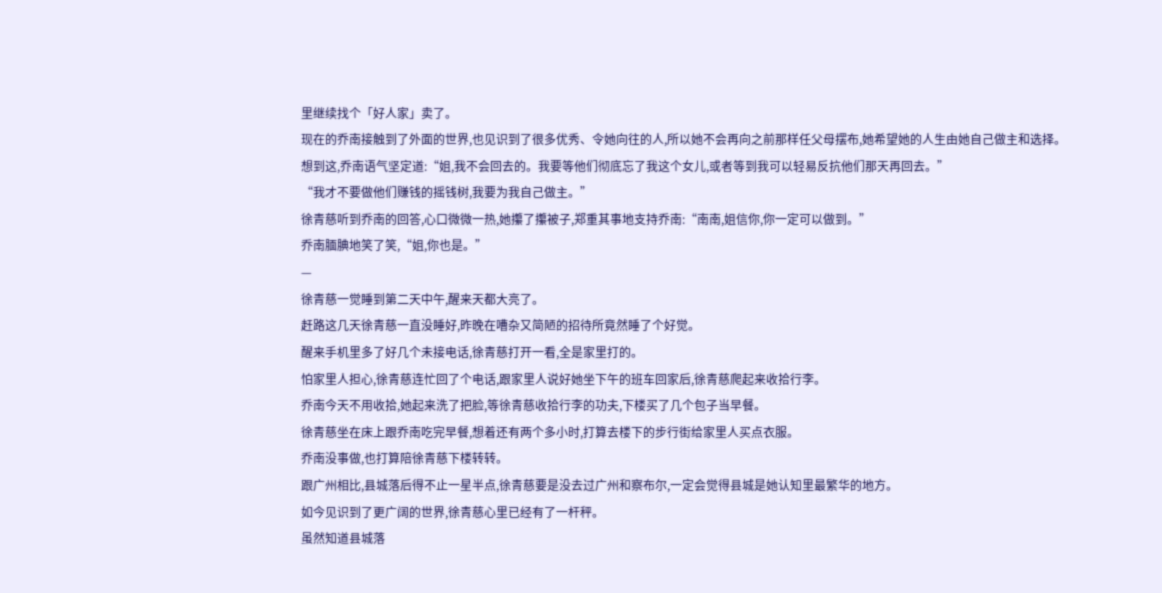里继续找个「好人家」卖了。
现在的乔南接触到了外面的世界,也见识到了很多优秀、令她向往的人,所以她不会再向之前那样任父母摆布,她希望她的人生由她自己做主和选择。
想到这,乔南语气坚定道:“姐,我不会回去的。我要等他们彻底忘了我这个女儿,或者等到我可以轻易反抗他们那天再回去。”
“我才不要做他们赚钱的摇钱树,我要为我自己做主。”
徐青慈听到乔南的回答,心口微微一热,她攥了攥被子,郑重其事地支持乔南:“南南,姐信你,你一定可以做到。”
乔南腼腆地笑了笑,“姐,你也是。”
—
徐青慈一觉睡到第二天中午,醒来天都大亮了。
赶路这几天徐青慈一直没睡好,昨晚在嘈杂又简陋的招待所竟然睡了个好觉。
醒来手机里多了好几个未接电话,徐青慈打开一看,全是家里打的。
怕家里人担心,徐青慈连忙回了个电话,跟家里人说好她坐下午的班车回家后,徐青慈爬起来收拾行李。
乔南今天不用收拾,她起来洗了把脸,等徐青慈收拾行李的功夫,下楼买了几个包子当早餐。
徐青慈坐在床上跟乔南吃完早餐,想着还有两个多小时,打算去楼下的步行街给家里人买点衣服。
乔南没事做,也打算陪徐青慈下楼转转。
跟广州相比,县城落后得不止一星半点,徐青慈要是没去过广州和察布尔,一定会觉得县城是她认知里最繁华的地方。
如今见识到了更广阔的世界,徐青慈心里已经有了一杆秤。
虽然知道县城落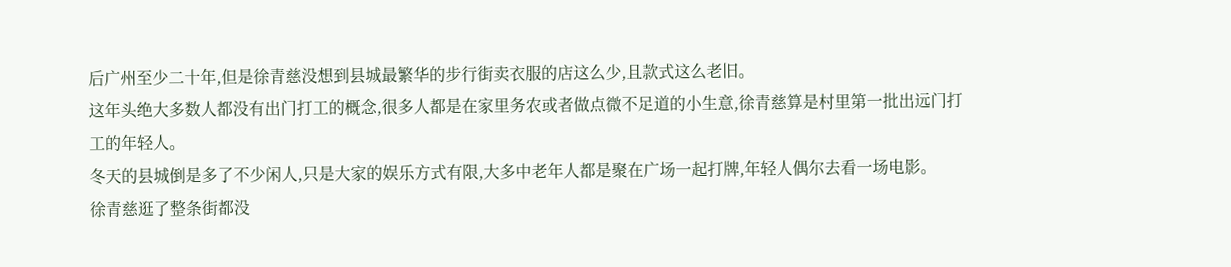后广州至少二十年,但是徐青慈没想到县城最繁华的步行街卖衣服的店这么少,且款式这么老旧。
这年头绝大多数人都没有出门打工的概念,很多人都是在家里务农或者做点微不足道的小生意,徐青慈算是村里第一批出远门打工的年轻人。
冬天的县城倒是多了不少闲人,只是大家的娱乐方式有限,大多中老年人都是聚在广场一起打牌,年轻人偶尔去看一场电影。
徐青慈逛了整条街都没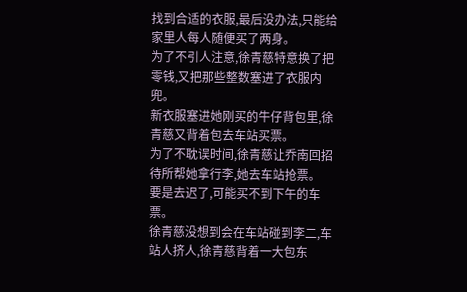找到合适的衣服,最后没办法,只能给家里人每人随便买了两身。
为了不引人注意,徐青慈特意换了把零钱,又把那些整数塞进了衣服内兜。
新衣服塞进她刚买的牛仔背包里,徐青慈又背着包去车站买票。
为了不耽误时间,徐青慈让乔南回招待所帮她拿行李,她去车站抢票。
要是去迟了,可能买不到下午的车票。
徐青慈没想到会在车站碰到李二,车站人挤人,徐青慈背着一大包东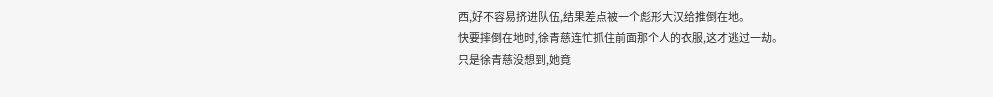西,好不容易挤进队伍,结果差点被一个彪形大汉给推倒在地。
快要摔倒在地时,徐青慈连忙抓住前面那个人的衣服,这才逃过一劫。
只是徐青慈没想到,她竟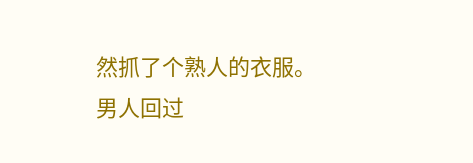然抓了个熟人的衣服。
男人回过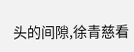头的间隙,徐青慈看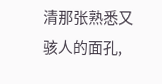清那张熟悉又骇人的面孔,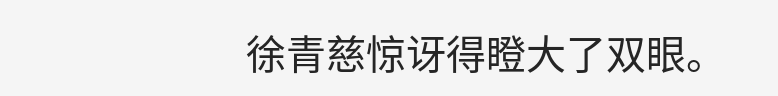徐青慈惊讶得瞪大了双眼。